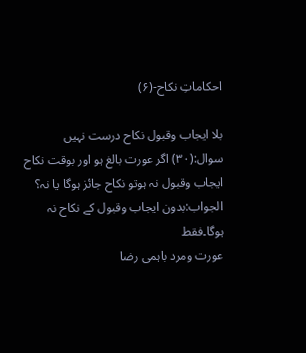احکاماتِ نکاح-(۶)

بلا ایجاب وقبول نکاح درست نہیں
سوال:(۳۰) اگر عورت بالغ ہو اور بوقت نکاح ایجاب وقبول نہ ہوتو نکاح جائز ہوگا یا نہ؟
الجواب:بدون ایجاب وقبول کے نکاح نہ ہوگا۔فقط
عورت ومرد باہمی رضا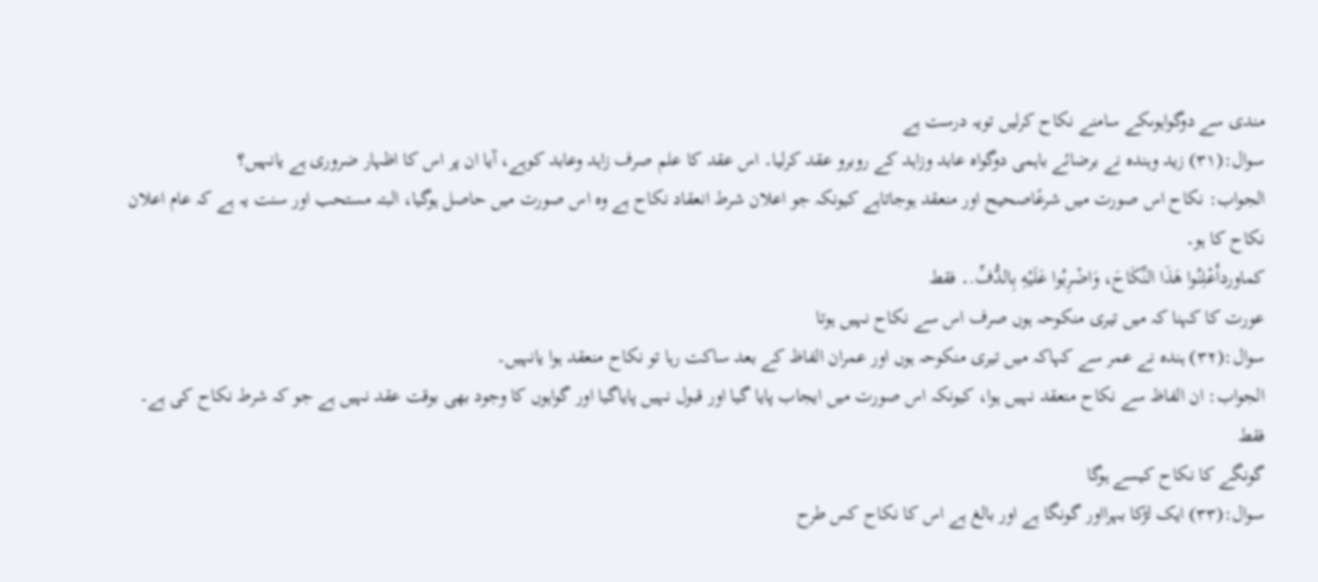مندی سے دوگواہوںکے سامنے نکاح کرلیں تویہ درست ہے
سوال:(۳۱) زید وہندہ نے برضائے باہمی دوگواہ عابد وزاہد کے روبرو عقد کرلیا۔ اس عقد کا علم صرف زاہد وعابد کوہے، آیا ان پر اس کا اظہار ضروری ہے یانہیں؟
الجواب: نکاح اس صورت میں شرعًاصحیح اور منعقد ہوجاتاہے کیونکہ جو اعلان شرط انعقاد نکاح ہے وہ اس صورت میں حاصل ہوگیا، البتہ مستحب اور سنت یہ ہے کہ عام اعلان نکاح کا ہو۔
کماوردأَعْلِنُوا هَذَا النِّكَاحَ، وَاضْرِبُوا عَلَيْهِ بِالدُّفِّ.۔ فقط
عورت کا کہنا کہ میں تیری منکوحہ ہوں صرف اس سے نکاح نہیں ہوتا
سوال:(۳۲) ہندہ نے عمر سے کہاکہ میں تیری منکوحہ ہوں اور عمران الفاظ کے بعد ساکت رہا تو نکاح منعقد ہوا یانہیں۔
الجواب: ان الفاظ سے نکاح منعقد نہیں ہوا، کیونکہ اس صورت میں ایجاب پایا گیا اور قبول نہیں پایاگیا اور گواہوں کا وجود بھی بوقت عقد نہیں ہے جو کہ شرط نکاح کی ہے۔ فقط
گونگے کا نکاح کیسے ہوگا
سوال:(۳۳) ایک لڑکا بہرااور گونگا ہے اور بالغ ہے اس کا نکاح کس طرح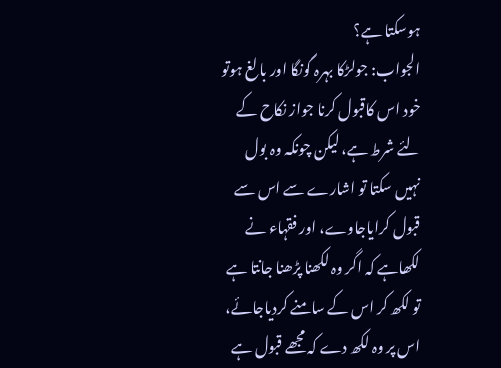ہوسکتا ہے؟
الجواب: جولڑکا بہرہ گونگا اور بالغ ہوتو خود اس کاقبول کرنا جواز نکاح کے لئے شرط ہے، لیکن چونکہ وہ بول نہیں سکتا تو اشارے سے اس سے قبول کرایاجاوے، اور فقہاء نے لکھاہے کہ اگر وہ لکھنا پڑھنا جانتا ہے تو لکھ کر اس کے سامنے کردیاجائے، اس پر وہ لکھ دے کہ مجھے قبول ہے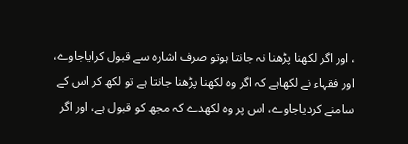، اور اگر لکھنا پڑھنا نہ جانتا ہوتو صرف اشارہ سے قبول کرایاجاوے، اور فقہاء نے لکھاہے کہ اگر وہ لکھنا پڑھنا جانتا ہے تو لکھ کر اس کے سامنے کردیاجاوے، اس پر وہ لکھدے کہ مجھ کو قبول ہے، اور اگر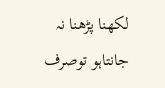لکھنا پڑھنا نہ جانتاہو توصرف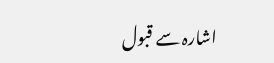اشارہ سے قبول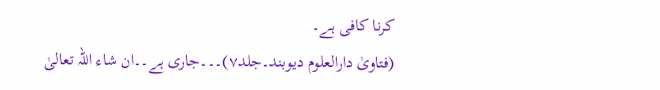کرنا کافی ہے۔
(فتاویٰ دارالعلوم دیوبند۔جلد۷)۔۔۔جاری ہے۔۔ان شاء اللہ تعالیٰ